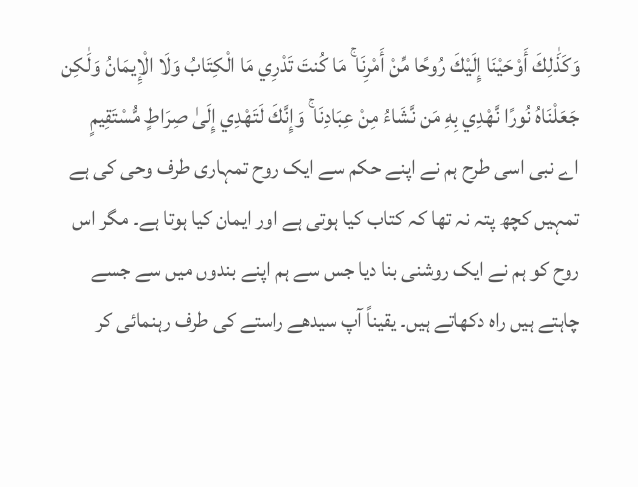وَكَذَٰلِكَ أَوْحَيْنَا إِلَيْكَ رُوحًا مِّنْ أَمْرِنَا ۚ مَا كُنتَ تَدْرِي مَا الْكِتَابُ وَلَا الْإِيمَانُ وَلَٰكِن جَعَلْنَاهُ نُورًا نَّهْدِي بِهِ مَن نَّشَاءُ مِنْ عِبَادِنَا ۚ وَإِنَّكَ لَتَهْدِي إِلَىٰ صِرَاطٍ مُّسْتَقِيمٍ
اے نبی اسی طرح ہم نے اپنے حکم سے ایک روح تمہاری طرف وحی کی ہے تمہیں کچھ پتہ نہ تھا کہ کتاب کیا ہوتی ہے اور ایمان کیا ہوتا ہے۔ مگر اس روح کو ہم نے ایک روشنی بنا دیا جس سے ہم اپنے بندوں میں سے جسے چاہتے ہیں راہ دکھاتے ہیں۔ یقیناً آپ سیدھے راستے کی طرف رہنمائی کر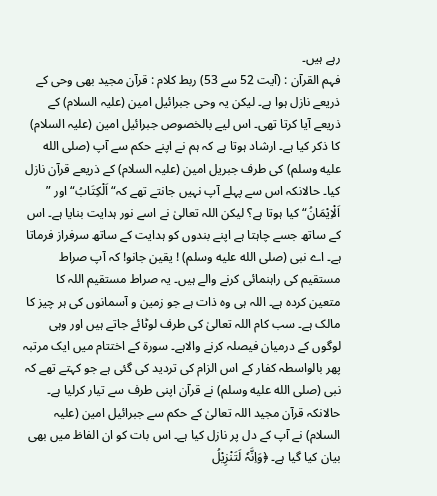رہے ہیں۔
فہم القرآن : (آیت 52 سے 53) ربط کلام : قرآن مجید بھی وحی کے ذریعے نازل ہوا ہے۔ لیکن یہ وحی جبرائیل امین (علیہ السلام) کے ذریعے آیا کرتا تھی۔ اس لیے بالخصوص جبرائیل امین (علیہ السلام) کا ذکر کیا ہے۔ ارشاد ہوتا ہے کہ ہم نے اپنے حکم سے آپ (صلى الله عليه وسلم) کی طرف جبریل امین (علیہ السلام) کے ذریعے قرآن نازل کیا۔ حالانکہ اس سے پہلے آپ نہیں جانتے تھے کہ“ اَلْکِتَابُ“ اور ” اَلْاِیْمَانُ“ کیا ہوتا ہے؟ لیکن اللہ تعالیٰ نے اسے نور ہدایت بنایا ہے۔ اس کے ساتھ جسے چاہتا ہے اپنے بندوں کو ہدایت کے ساتھ سرفراز فرماتا ہے۔ اے نبی (صلى الله عليه وسلم) ! یقین جانو! کہ آپ صراط مستقیم کی راہنمائی کرنے والے ہیں۔ یہ صراط مستقیم اللہ کا متعین کردہ ہے۔ اللہ ہی وہ ذات ہے جو زمین و آسمانوں کی ہر چیز کا مالک ہے۔ سب کام اللہ تعالیٰ کی طرف لوٹائے جاتے ہیں اور وہی لوگوں کے درمیان فیصلہ کرنے والاہے۔ سورۃ کے اختتام میں ایک مرتبہ پھر بالواسطہ کفار کے اس الزام کی تردید کی گئی ہے جو کہتے تھے کہ نبی (صلى الله عليه وسلم) نے قرآن اپنی طرف سے تیار کرلیا ہے۔ حالانکہ قرآن مجید اللہ تعالیٰ کے حکم سے جبرائیل امین (علیہ السلام) نے آپ کے دل پر نازل کیا ہے۔ اس بات کو ان الفاظ میں بھی بیان کیا گیا ہے۔ ﴿وَاِنَّہٗ لَتَنْزِیْلُ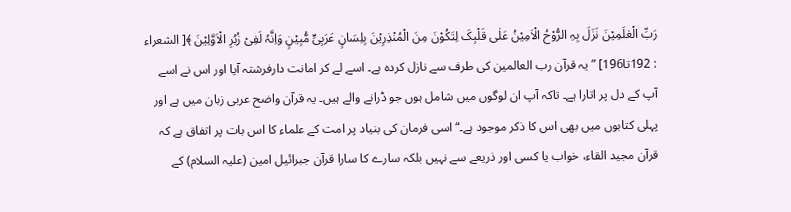رَبِّ الْعٰلَمِیْنَ نَزَلَ بِہِ الرُّوْحُ الْاَمِیْنُ عَلٰی قَلْبِکَ لِتَکُوْنَ مِنَ الْمُنْذِرِیْنَ بِلِسَانٍ عَرَبِیٍّ مُّبِیْنٍ وَاِنَّہٗ لَفِیْ زُبُرِ الْاَوَّلِیْنَ ﴾[ الشعراء : 192تا196] ” یہ قرآن رب العالمین کی طرف سے نازل کردہ ہے۔ اسے لے کر امانت دارفرشتہ آیا اور اس نے اسے آپ کے دل پر اتارا ہے۔ تاکہ آپ ان لوگوں میں شامل ہوں جو ڈرانے والے ہیں۔ یہ قرآن واضح عربی زبان میں ہے اور پہلی کتابوں میں بھی اس کا ذکر موجود ہے۔“ اسی فرمان کی بنیاد پر امت کے علماء کا اس بات پر اتفاق ہے کہ قرآن مجید القاء، خواب یا کسی اور ذریعے سے نہیں بلکہ سارے کا سارا قرآن جبرائیل امین (علیہ السلام) کے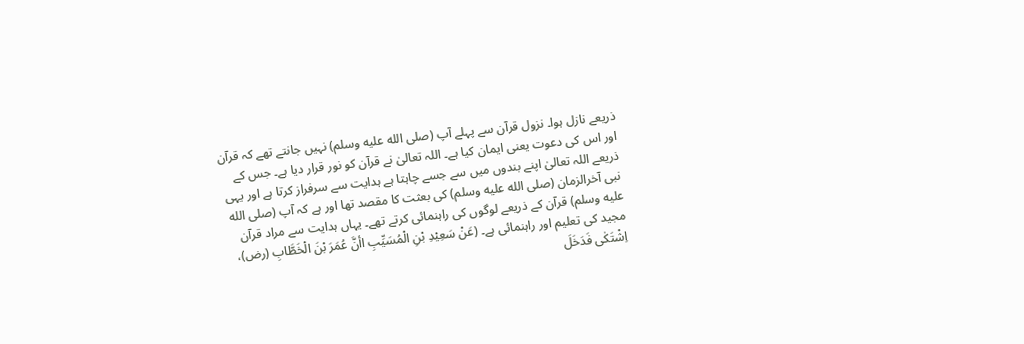ذریعے نازل ہوا۔ نزول قرآن سے پہلے آپ (صلى الله عليه وسلم) نہیں جانتے تھے کہ قرآن اور اس کی دعوت یعنی ایمان کیا ہے۔ اللہ تعالیٰ نے قرآن کو نور قرار دیا ہے۔ جس کے ذریعے اللہ تعالیٰ اپنے بندوں میں سے جسے چاہتا ہے ہدایت سے سرفراز کرتا ہے اور یہی نبی آخرالزمان (صلى الله عليه وسلم) کی بعثت کا مقصد تھا اور ہے کہ آپ (صلى الله عليه وسلم) قرآن کے ذریعے لوگوں کی راہنمائی کرتے تھے۔ یہاں ہدایت سے مراد قرآن مجید کی تعلیم اور راہنمائی ہے۔ (عَنْ سَعِیْدِ بْنِ الْمُسَیِّبِ اأنَّ عُمَرَ بْنَ الْخَطَّابِ (رض)، اِشْتَکٰی فَدَخَلَ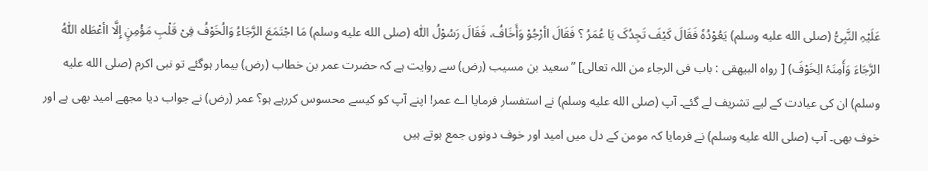عَلَیْہِ النَّبِیُّ (صلى الله عليه وسلم) یَعُوْدُہٗ فَقَالَ کَیْفَ تَجِدُکَ یَا عُمَرُ ؟ فَقَالَ اأرْجُوْ وَأَخَافُ، فَقَالَ رَسُوْلُ اللّٰہ (صلى الله عليه وسلم) مَا اجْتَمَعَ الرَّجَاءُ وَالُخَوْفُ فِیْ قَلْبِ مَؤْمِنٍ إِلَّا اأعْطَاہ اللّٰہُ الرَّجَاءَ وَأَمِنَہُ الِخَوْفَ) [ رواہ البیھقی : باب فی الرجاء من اللہ تعالی] ” سعید بن مسیب (رض) سے روایت ہے کہ حضرت عمر بن خطاب (رض) بیمار ہوگئے تو نبی اکرم (صلى الله عليه وسلم) ان کی عیادت کے لیے تشریف لے گئے۔ آپ (صلى الله عليه وسلم) نے استفسار فرمایا اے عمر! اپنے آپ کو کیسے محسوس کررہے ہو؟ عمر (رض) نے جواب دیا مجھے امید بھی ہے اور خوف بھی۔ آپ (صلى الله عليه وسلم) نے فرمایا کہ مومن کے دل میں امید اور خوف دونوں جمع ہوتے ہیں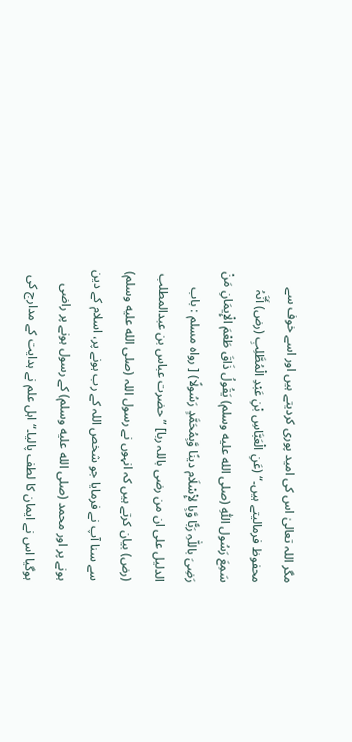مگر اللہ تعالیٰ اس کی امید پوری کردیتے ہیں اور اسے خوف سے محفوظ فرمالیتے ہیں۔“ (عَنِ الْعَبَّاسِ بْنِ عَبْدِ الْمُطَّلِبِ (رض) أَنَّہُ سَمِعَ رَسُول اللّٰہِ (صلى الله عليه وسلم) یَقُولُ ذَاقَ طَعْمَ الْإِیمَانِ مَنْ رَضِیَ باللّٰہِ رَبًّا وَّبِا لإِْسْلَام دینًا وَّبِمُحَمَّدٍ رَسُولًا) [ رواہ مسلم : باب الدلیل علی ان من رضی باللہ ربا] ” حضرت عباس بن عبدالمطلب (رض) بیان کرتے ہیں کہ انہوں نے رسول اللہ (صلى الله عليه وسلم) سے سنا آپ نے فرمایا جو شخص اللہ کے رب ہونے پر، اسلام کے دین ہونے پر اور محمد (صلى الله عليه وسلم) کے رسول ہونے پر راضی ہوگیا اس نے ایمان کا لطف پالیا۔“ اہل علم نے ہدایت کے مدارج کی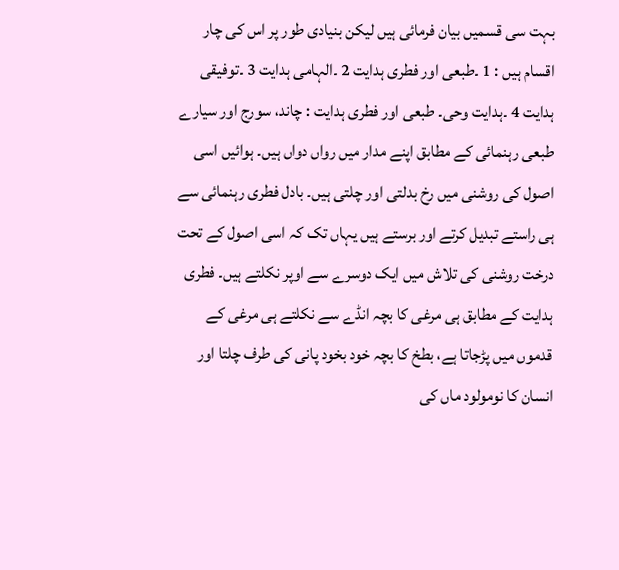بہت سی قسمیں بیان فرمائی ہیں لیکن بنیادی طور پر اس کی چار اقسام ہیں : 1 ۔طبعی اور فطری ہدایت 2 ۔الہامی ہدایت 3 ۔توفیقی ہدایت 4 ۔ہدایت وحی۔ طبعی اور فطری ہدایت : چاند، سورج اور سیارے طبعی رہنمائی کے مطابق اپنے مدار میں رواں دواں ہیں۔ ہوائیں اسی اصول کی روشنی میں رخ بدلتی اور چلتی ہیں۔ بادل فطری رہنمائی سے ہی راستے تبدیل کرتے اور برستے ہیں یہاں تک کہ اسی اصول کے تحت درخت روشنی کی تلاش میں ایک دوسرے سے اوپر نکلتے ہیں۔ فطری ہدایت کے مطابق ہی مرغی کا بچہ انڈے سے نکلتے ہی مرغی کے قدموں میں پڑجاتا ہے، بطخ کا بچہ خود بخود پانی کی طرف چلتا اور انسان کا نومولود ماں کی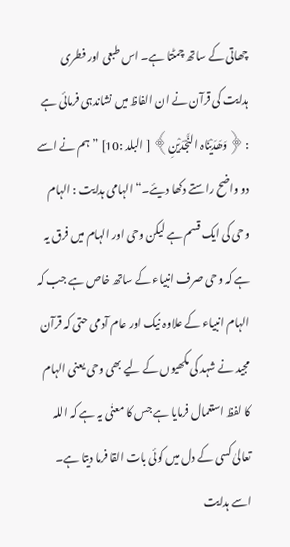چھاتی کے ساتھ چمٹتا ہے۔ اس طبعی اور فطری ہدایت کی قرآن نے ان الفاظ میں نشاندہی فرمائی ہے : ﴿وَھَدَیْنَاہ النَّجْدَیْنِ﴾ [ البلد :10] ” ہم نے اسے دو واضح راستے دکھا دیئے۔“ الہامی ہدایت : الہام وحی کی ایک قسم ہے لیکن وحی اور الہام میں فرق یہ ہے کہ وحی صرف انبیاء کے ساتھ خاص ہے جب کہ الہام انبیاء کے علاوہ نیک اور عام آدمی حتی کہ قرآن مجید نے شہد کی مکھیوں کے لیے بھی وحی یعنی الہام کا لفظ استعمال فرمایا ہے جس کا معنٰی یہ ہے کہ اللہ تعالیٰ کسی کے دل میں کوئی بات القا فرما دیتا ہے۔ اسے ہدایت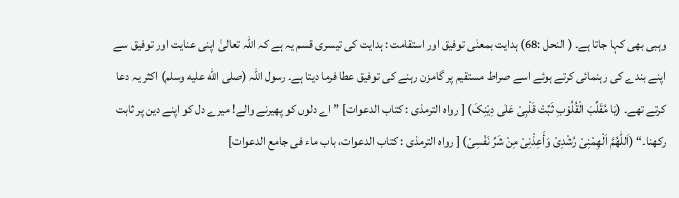وہبی بھی کہا جاتا ہے۔ ( النحل :68) ہدایت بمعنٰی توفیق اور استقامت : ہدایت کی تیسری قسم یہ ہے کہ اللہ تعالیٰ اپنی عنایت اور توفیق سے اپنے بندے کی رہنمائی کرتے ہوئے اسے صراط مستقیم پر گامزن رہنے کی توفیق عطا فرما دیتا ہے۔ رسول اللہ (صلى الله عليه وسلم) اکثر یہ دعا کرتے تھے۔ (یَا مُقَلِّبَ الْقُلُوْبِ ثَبِّتْ قَلْبِیْ عَلٰی دِیْنِکَ) [ رواہ الترمذی : کتاب الدعوات] ” اے دلوں کو پھیرنے والے! میرے دل کو اپنے دین پر ثابت رکھنا۔“ (اَللّٰھُمَّ اَلْھِمْنِیْ رُشْدِیْ وَأَعِذْنِیْ مِنْ شَرِّ نَفْسِیْ) [ رواہ الترمذی : کتاب الدعوات، باب ماء فی جامع الدعوات]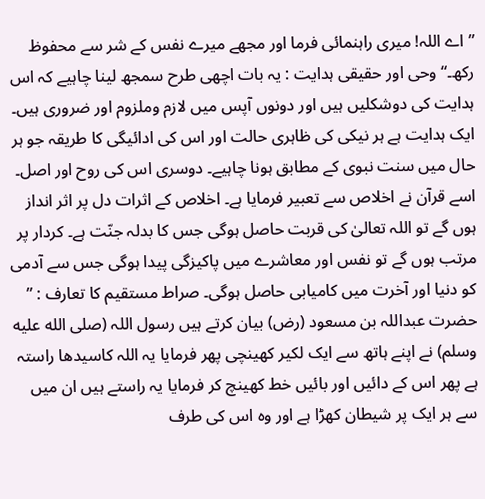” اے اللہ! میری راہنمائی فرما اور مجھے میرے نفس کے شر سے محفوظ رکھ۔“ وحی اور حقیقی ہدایت : یہ بات اچھی طرح سمجھ لینا چاہیے کہ اس ہدایت کی دوشکلیں ہیں اور دونوں آپس میں لازم وملزوم اور ضروری ہیں۔ ایک ہدایت ہے ہر نیکی کی ظاہری حالت اور اس کی ادائیگی کا طریقہ جو ہر حال میں سنت نبوی کے مطابق ہونا چاہیے۔ دوسری اس کی روح اور اصل۔ اسے قرآن نے اخلاص سے تعبیر فرمایا ہے۔ اخلاص کے اثرات دل پر اثر انداز ہوں گے تو اللہ تعالیٰ کی قربت حاصل ہوگی جس کا بدلہ جنّت ہے۔ کردار پر مرتب ہوں گے تو نفس اور معاشرے میں پاکیزگی پیدا ہوگی جس سے آدمی کو دنیا اور آخرت میں کامیابی حاصل ہوگی۔ صراط مستقیم کا تعارف : ” حضرت عبداللہ بن مسعود (رض) بیان کرتے ہیں رسول اللہ (صلى الله عليه وسلم) نے اپنے ہاتھ سے ایک لکیر کھینچی پھر فرمایا یہ اللہ کاسیدھا راستہ ہے پھر اس کے دائیں اور بائیں خط کھینچ کر فرمایا یہ راستے ہیں ان میں سے ہر ایک پر شیطان کھڑا ہے اور وہ اس کی طرف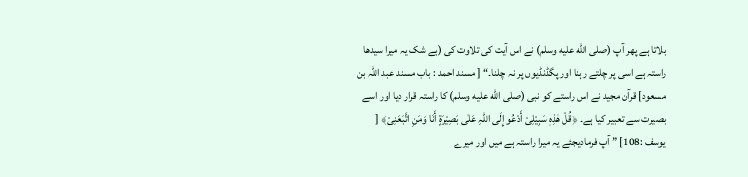بلاتا ہے پھر آپ (صلى الله عليه وسلم) نے اس آیت کی تلاوت کی (بے شک یہ میرا سیدھا راستہ ہے اسی پر چلتے رہنا اور پگڈنڈیوں پر نہ چلنا۔“ [ مسند احمد : باب مسند عبد اللہ بن مسعود] قرآن مجید نے اس راستے کو نبی (صلى الله عليه وسلم) کا راستہ قرار دیا اور اسے بصیرت سے تعبیر کیا ہے۔ ﴿قُلْ ھٰذِہٖ سَبِیْلِیْ أَدْعُو إِلَی اللّٰہِ عَلٰی بَصِیْرَۃٍ أَنَا وَمَنِ اتَّبَعَنِیْ﴾ [ یوسف :108] ” آپ فرمادیجئے یہ میرا راستہ ہے میں اور میرے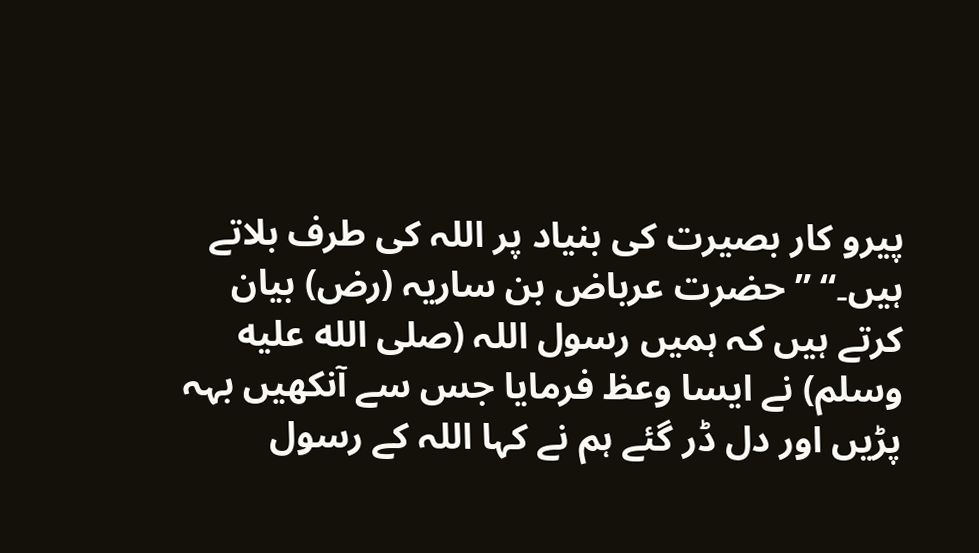پیرو کار بصیرت کی بنیاد پر اللہ کی طرف بلاتے ہیں۔“ ” حضرت عرباض بن ساریہ (رض) بیان کرتے ہیں کہ ہمیں رسول اللہ (صلى الله عليه وسلم) نے ایسا وعظ فرمایا جس سے آنکھیں بہہ پڑیں اور دل ڈر گئے ہم نے کہا اللہ کے رسول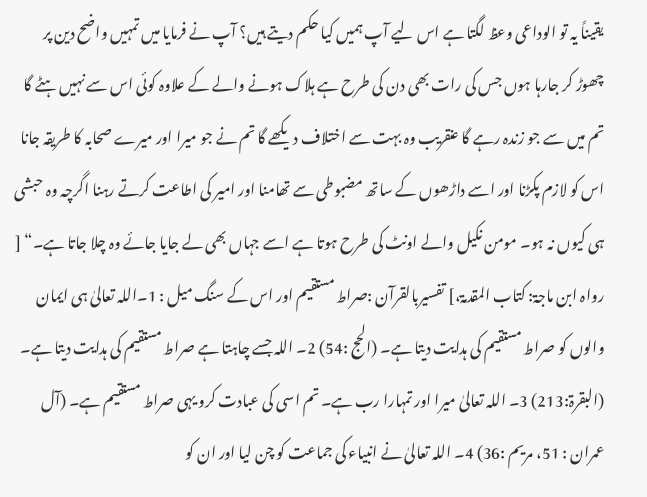یقیناً یہ تو الوداعی وعظ لگتا ہے اس لیے آپ ہمیں کیا حکم دیتے ہیں؟ آپ نے فرمایا میں تمہیں واضح دین پر چھوڑ کر جارہا ہوں جس کی رات بھی دن کی طرح ہے ہلاک ہونے والے کے علاوہ کوئی اس سے نہیں ہٹے گا تم میں سے جو زندہ رہے گا عنقریب وہ بہت سے اختلاف دیکھے گا تم نے جو میرا اور میرے صحابہ کا طریقہ جانا اس کو لازم پکڑنا اور اسے داڑھوں کے ساتھ مضبوطی سے تھامنا اور امیر کی اطاعت کرتے رہنا اگرچہ وہ حبشی ہی کیوں نہ ہو۔ مومن نکیل والے اونٹ کی طرح ہوتا ہے اسے جہاں بھی لے جایا جائے وہ چلا جاتا ہے۔“ [ رواہ ابن ماجۃ: کتاب المقدمۃ،] تفسیربالقرآن :صراط مستقیم اور اس کے سنگ میل : 1۔اللہ تعالیٰ ہی ایمان والوں کو صراط مستقیم کی ہدایت دیتا ہے۔ (الحج :54) 2۔ اللہ جسے چاہتا ہے صراط مستقیم کی ہدایت دیتا ہے۔ (البقرۃ:213) 3۔ اللہ تعالیٰ میرا اور تمہارا رب ہے۔ تم اسی کی عبادت کرو یہی صراط مستقیم ہے۔ (آل عمران : 51، مریم :36) 4۔ اللہ تعالیٰ نے انبیاء کی جماعت کو چن لیا اور ان کو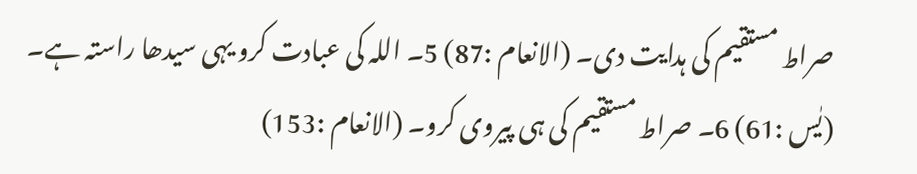صراط مستقیم کی ہدایت دی۔ (الانعام :87) 5۔ اللہ کی عبادت کرو یہی سیدھا راستہ ہے۔ (یٰس :61) 6۔ صراط مستقیم کی ہی پیروی کرو۔ (الانعام :153)